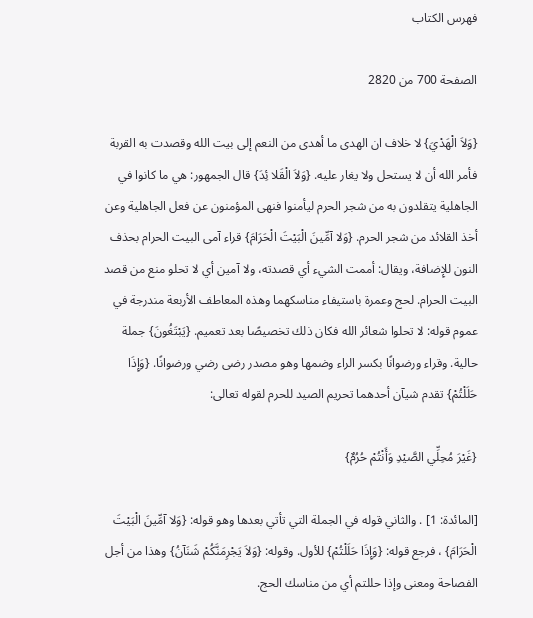فهرس الكتاب

الصفحة 700 من 2820

{وَلاَ الْهَدْيَ} لا خلاف ان الهدى ما أهدى من النعم إلى بيت الله وقصدت به القربة فأمر الله أن لا يستحل ولا يغار عليه. {وَلاَ الْقَلا ئِدَ} قال الجمهور: هي ما كانوا في الجاهلية يتقلدون به من شجر الحرم ليأمنوا فنهى المؤمنون عن فعل الجاهلية وعن أخذ القلائد من شجر الحرم. {وَلا آمِّينَ الْبَيْتَ الْحَرَامَ} قراء آمى البيت الحرام بحذف النون للإِضافة، ويقال: أممت الشيء أي قصدته، ولا آمين أي لا تحلو منع من قصد البيت الحرام. لحج وعمرة باستيفاء مناسكهما وهذه المعاطف الأربعة مندرجة في عموم قوله: لا تحلوا شعائر الله فكان ذلك تخصيصًا بعد تعميم. {يَبْتَغُونَ} جملة حالية. وقراء ورضوانًا بكسر الراء وضمها وهو مصدر رضى رضي ورضوانًا. {وَإِذَا حَلَلْتُمْ} تقدم شيآن أحدهما تحريم الصيد للحرم لقوله تعالى:

{غَيْرَ مُحِلِّي الصَّيْدِ وَأَنْتُمْ حُرُمٌ}

[المائدة: 1] . والثاني قوله في الجملة التي تأتي بعدها وهو قوله: {وَلا آمِّينَ الْبَيْتَ الْحَرَامَ} ، فرجع قوله: {وَإِذَا حَلَلْتُمْ} للأول. وقوله: {وَلاَ يَجْرِمَنَّكُمْ شَنَآنُ} وهذا من أجل الفصاحة ومعنى وإذا حللتم أي من مناسك الحج.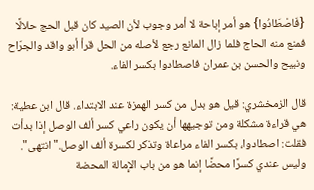{فَاصْطَادُوا} هو أمر إباحة لا أمر وجوب لأن الصيد كان قبل الحج حلالًا فمنع منه الحاج فلما زال المانع رجع لأصله من الحل قرأ أبو واقد والجرّاح ونبيح والحسن بن عمران فاصطادوا بكسر الفاء.

قال الزمخشري: قيل هو بدل من كسر الهمزة عند الابتداء. قال ابن عطية: هي قراءة مشكلة ومن توجيهها أن يكون راعي كسر ألف الوصل إذا بدأت فقلت: اصطادوا، بكسر الفاء مراعاة وتذكر لكسرة ألف الوصل."انتهى". وليس عندي كسرًا محضًا إنما هو من باب الإِمالة المحضة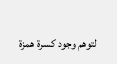لتوهم وجود كسرة همزة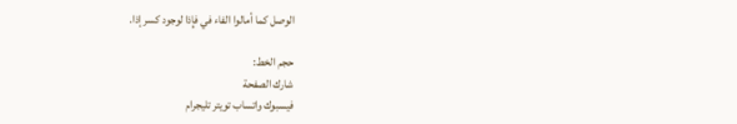الوصل كما أمالوا الفاء في فإِذا لوجود كسر إذا.

حجم الخط:
شارك الصفحة
فيسبوك واتساب تويتر تليجرام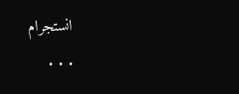انستجرام
. . .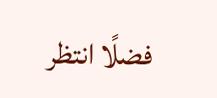فضلًا انتظر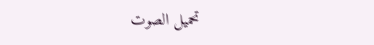تحميل الصوت